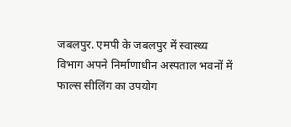जबलपुर. एमपी के जबलपुर में स्वास्थ्य विभाग अपने निर्माणाधीन अस्पताल भवनों में फाल्स सीलिंग का उपयोग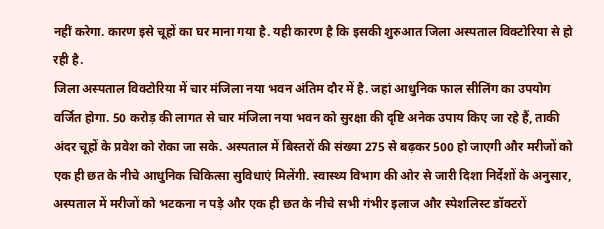नहीं करेगा. कारण इसे चूहों का घर माना गया है. यही कारण है कि इसकी शुरुआत जिला अस्पताल विक्टोरिया से हो रही है.
जिला अस्पताल विक्टोरिया में चार मंजिला नया भवन अंतिम दौर में है. जहां आधुनिक फाल सीलिंग का उपयोग वर्जित होगा. 50 करोड़ की लागत से चार मंजिला नया भवन को सुरक्षा की दृष्टि अनेक उपाय किए जा रहे हैं, ताकी अंदर चूहों के प्रवेश को रोका जा सके. अस्पताल में बिस्तरों की संख्या 275 से बढ़कर 500 हो जाएगी और मरीजों को एक ही छत के नीचे आधुनिक चिकित्सा सुविधाएं मिलेंगी. स्वास्थ्य विभाग की ओर से जारी दिशा निर्देशों के अनुसार, अस्पताल में मरीजों को भटकना न पड़े और एक ही छत के नीचे सभी गंभीर इलाज और स्पेशलिस्ट डॉक्टरों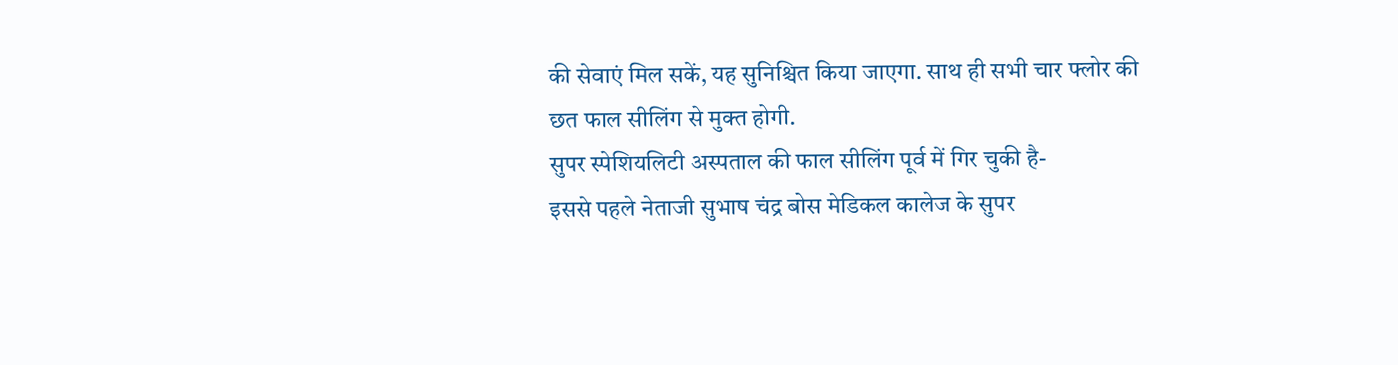की सेवाएं मिल सकें, यह सुनिश्चित किया जाएगा. साथ ही सभी चार फ्लोर की छत फाल सीलिंग से मुक्त होगी.
सुपर स्पेशियलिटी अस्पताल की फाल सीलिंग पूर्व में गिर चुकी है-
इससे पहले नेताजी सुभाष चंद्र बोस मेडिकल कालेज के सुपर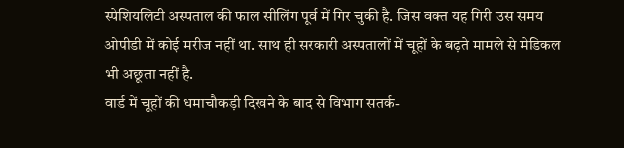स्पेशियलिटी अस्पताल की फाल सीलिंग पूर्व में गिर चुकी है. जिस वक्त यह गिरी उस समय ओपीडी में कोई मरीज नहीं था. साथ ही सरकारी अस्पतालों में चूहों के बढ़ते मामले से मेडिकल भी अछूता नहीं है.
वार्ड में चूहों की धमाचौकड़ी दिखने के बाद से विभाग सतर्क-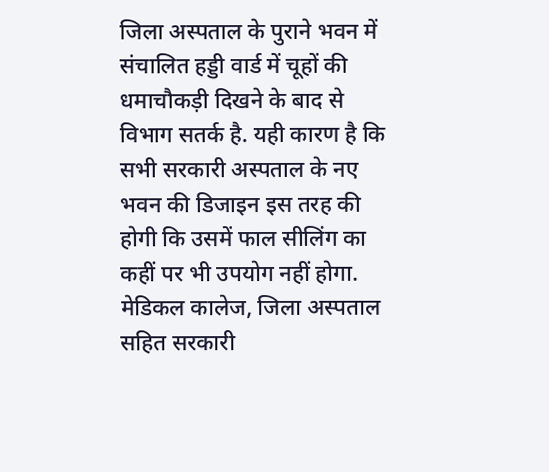जिला अस्पताल के पुराने भवन में संचालित हड्डी वार्ड में चूहों की धमाचौकड़ी दिखने के बाद से विभाग सतर्क है. यही कारण है कि सभी सरकारी अस्पताल के नए भवन की डिजाइन इस तरह की होगी कि उसमें फाल सीलिंग का कहीं पर भी उपयोग नहीं होगा. मेडिकल कालेज, जिला अस्पताल सहित सरकारी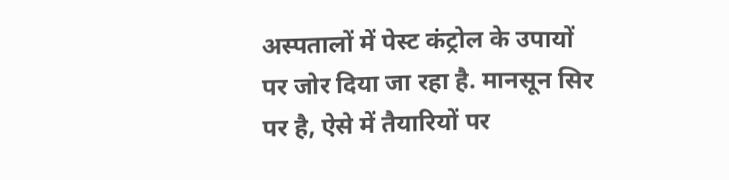अस्पतालों में पेस्ट कंट्रोल के उपायों पर जोर दिया जा रहा है. मानसून सिर पर है, ऐसे में तैयारियों पर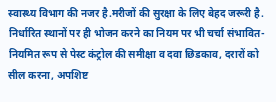स्वास्थ्य विभाग की नजर है.मरीजों की सुरक्षा के लिए बेहद जरूरी है.
निर्धारित स्थानों पर ही भोजन करने का नियम पर भी चर्चा संभावित-
नियमित रूप से पेस्ट कंट्रोल की समीक्षा व दवा छिडकाव, दरारों को सील करना, अपशिष्ट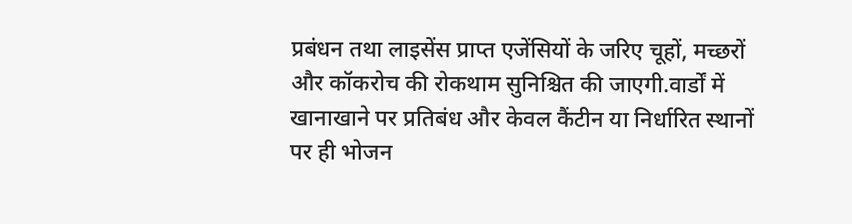प्रबंधन तथा लाइसेंस प्राप्त एजेंसियों के जरिए चूहों, मच्छरों और कॉकरोच की रोकथाम सुनिश्चित की जाएगी.वार्डों में खानाखाने पर प्रतिबंध और केवल कैंटीन या निर्धारित स्थानों पर ही भोजन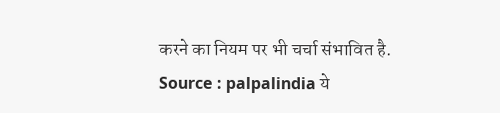करने का नियम पर भी चर्चा संभावित है.
Source : palpalindia ये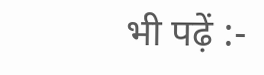भी पढ़ें :-